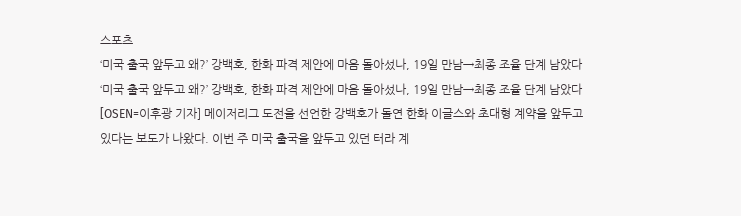스포츠
‘미국 출국 앞두고 왜?’ 강백호, 한화 파격 제안에 마음 돌아섰나, 19일 만남→최종 조율 단계 남았다
‘미국 출국 앞두고 왜?’ 강백호, 한화 파격 제안에 마음 돌아섰나, 19일 만남→최종 조율 단계 남았다
[OSEN=이후광 기자] 메이저리그 도전을 선언한 강백호가 돌연 한화 이글스와 초대형 계약을 앞두고 있다는 보도가 나왔다. 이번 주 미국 출국을 앞두고 있던 터라 계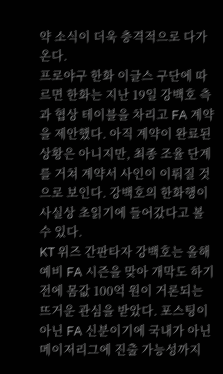약 소식이 더욱 충격적으로 다가온다.
프로야구 한화 이글스 구단에 따르면 한화는 지난 19일 강백호 측과 협상 테이블을 차리고 FA 계약을 제안했다. 아직 계약이 완료된 상황은 아니지만, 최종 조율 단계를 거쳐 계약서 사인이 이뤄질 것으로 보인다. 강백호의 한화행이 사실상 초읽기에 들어갔다고 볼 수 있다.
KT 위즈 간판타자 강백호는 올해 예비 FA 시즌을 맞아 개막도 하기 전에 몸값 100억 원이 거론되는 뜨거운 관심을 받았다. 포스팅이 아닌 FA 신분이기에 국내가 아닌 메이저리그에 진출 가능성까지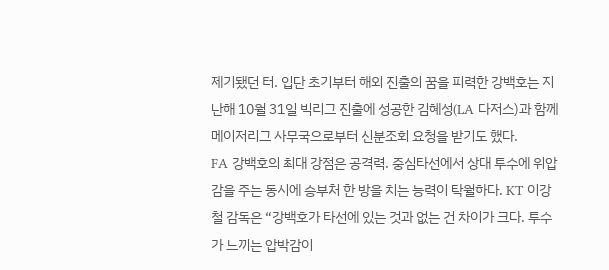제기됐던 터. 입단 초기부터 해외 진출의 꿈을 피력한 강백호는 지난해 10월 31일 빅리그 진출에 성공한 김혜성(LA 다저스)과 함께 메이저리그 사무국으로부터 신분조회 요청을 받기도 했다.
FA 강백호의 최대 강점은 공격력. 중심타선에서 상대 투수에 위압감을 주는 동시에 승부처 한 방을 치는 능력이 탁월하다. KT 이강철 감독은 “강백호가 타선에 있는 것과 없는 건 차이가 크다. 투수가 느끼는 압박감이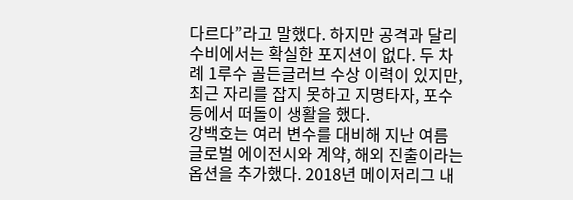다르다”라고 말했다. 하지만 공격과 달리 수비에서는 확실한 포지션이 없다. 두 차례 1루수 골든글러브 수상 이력이 있지만, 최근 자리를 잡지 못하고 지명타자, 포수 등에서 떠돌이 생활을 했다.
강백호는 여러 변수를 대비해 지난 여름 글로벌 에이전시와 계약, 해외 진출이라는 옵션을 추가했다. 2018년 메이저리그 내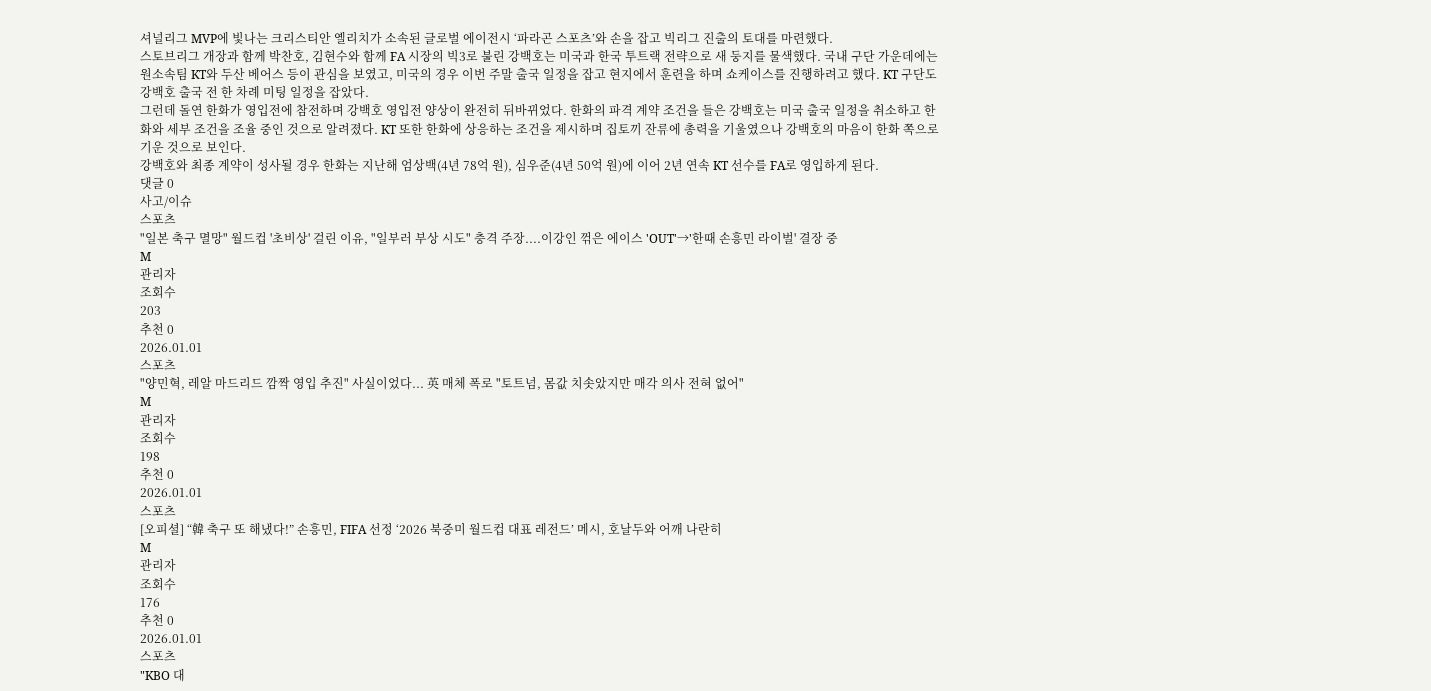셔널리그 MVP에 빛나는 크리스티안 옐리치가 소속된 글로벌 에이전시 ‘파라곤 스포츠’와 손을 잡고 빅리그 진출의 토대를 마련했다.
스토브리그 개장과 함께 박찬호, 김현수와 함께 FA 시장의 빅3로 불린 강백호는 미국과 한국 투트랙 전략으로 새 둥지를 물색했다. 국내 구단 가운데에는 원소속팀 KT와 두산 베어스 등이 관심을 보였고, 미국의 경우 이번 주말 출국 일정을 잡고 현지에서 훈련을 하며 쇼케이스를 진행하려고 했다. KT 구단도 강백호 출국 전 한 차례 미팅 일정을 잡았다.
그런데 돌연 한화가 영입전에 참전하며 강백호 영입전 양상이 완전히 뒤바뀌었다. 한화의 파격 계약 조건을 들은 강백호는 미국 출국 일정을 취소하고 한화와 세부 조건을 조율 중인 것으로 알려졌다. KT 또한 한화에 상응하는 조건을 제시하며 집토끼 잔류에 총력을 기울였으나 강백호의 마음이 한화 쪽으로 기운 것으로 보인다.
강백호와 최종 계약이 성사될 경우 한화는 지난해 엄상백(4년 78억 원), 심우준(4년 50억 원)에 이어 2년 연속 KT 선수를 FA로 영입하게 된다.
댓글 0
사고/이슈
스포츠
"일본 축구 멸망" 월드컵 '초비상' 걸린 이유, "일부러 부상 시도" 충격 주장....이강인 꺾은 에이스 'OUT'→'한때 손흥민 라이벌' 결장 중
M
관리자
조회수
203
추천 0
2026.01.01
스포츠
"양민혁, 레알 마드리드 깜짝 영입 추진" 사실이었다... 英 매체 폭로 "토트넘, 몸값 치솟았지만 매각 의사 전혀 없어"
M
관리자
조회수
198
추천 0
2026.01.01
스포츠
[오피셜] “韓 축구 또 해냈다!” 손흥민, FIFA 선정 ‘2026 북중미 월드컵 대표 레전드’ 메시, 호날두와 어깨 나란히
M
관리자
조회수
176
추천 0
2026.01.01
스포츠
"KBO 대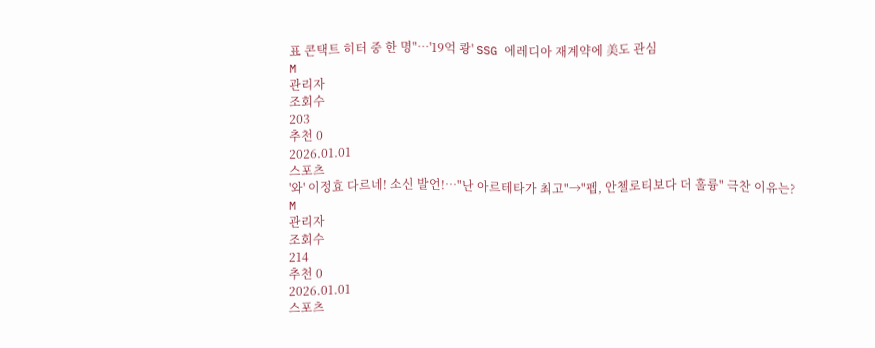표 콘택트 히터 중 한 명"…'19억 쾅' SSG 에레디아 재계약에 美도 관심
M
관리자
조회수
203
추천 0
2026.01.01
스포츠
'와' 이정효 다르네! 소신 발언!…"난 아르테타가 최고"→"펩, 안첼로티보다 더 훌륭" 극찬 이유는?
M
관리자
조회수
214
추천 0
2026.01.01
스포츠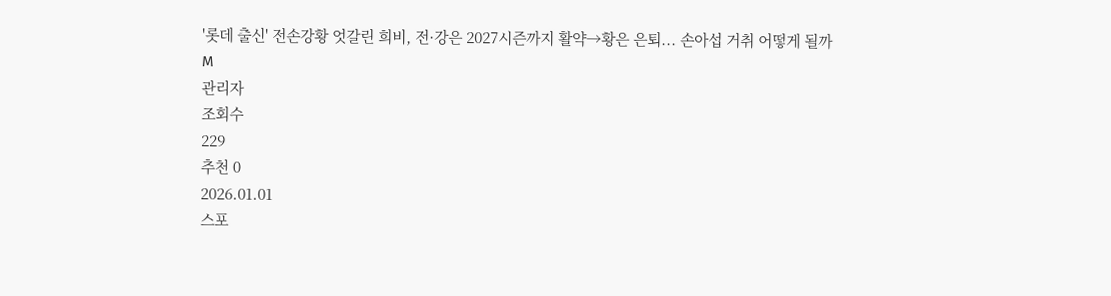'롯데 출신' 전손강황 엇갈린 희비, 전·강은 2027시즌까지 활약→황은 은퇴... 손아섭 거취 어떻게 될까
M
관리자
조회수
229
추천 0
2026.01.01
스포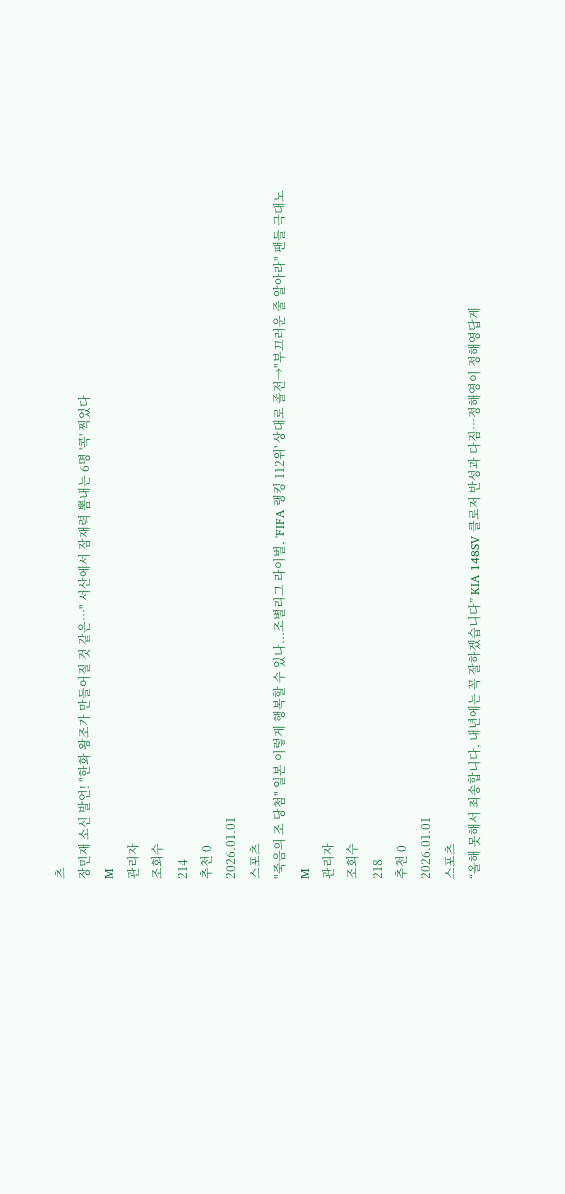츠
장민재 소신 발언! "한화 왕조가 만들어질 것 같은…" 서산에서 잠재력 뽐내는 6명 '콕' 찍었다
M
관리자
조회수
214
추천 0
2026.01.01
스포츠
"죽음의 조 당첨" 일본 이렇게 행복할 수 있나...조별리그 라이벌, 'FIFA 랭킹 112위' 상대로 졸전→"부끄러운 줄 알아라" 팬들 극대노
M
관리자
조회수
218
추천 0
2026.01.01
스포츠
“올해 못해서 죄송합니다, 내년에는 꼭 잘하겠습니다” KIA 148SV 클로저 반성과 다짐…정해영이 정해영답게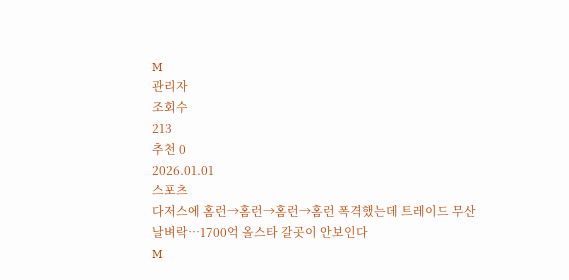M
관리자
조회수
213
추천 0
2026.01.01
스포츠
다저스에 홈런→홈런→홈런→홈런 폭격했는데 트레이드 무산 날벼락…1700억 올스타 갈곳이 안보인다
M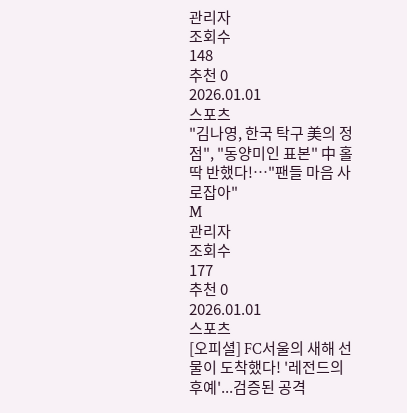관리자
조회수
148
추천 0
2026.01.01
스포츠
"김나영, 한국 탁구 美의 정점", "동양미인 표본" 中 홀딱 반했다!…"팬들 마음 사로잡아"
M
관리자
조회수
177
추천 0
2026.01.01
스포츠
[오피셜] FC서울의 새해 선물이 도착했다! '레전드의 후예'...검증된 공격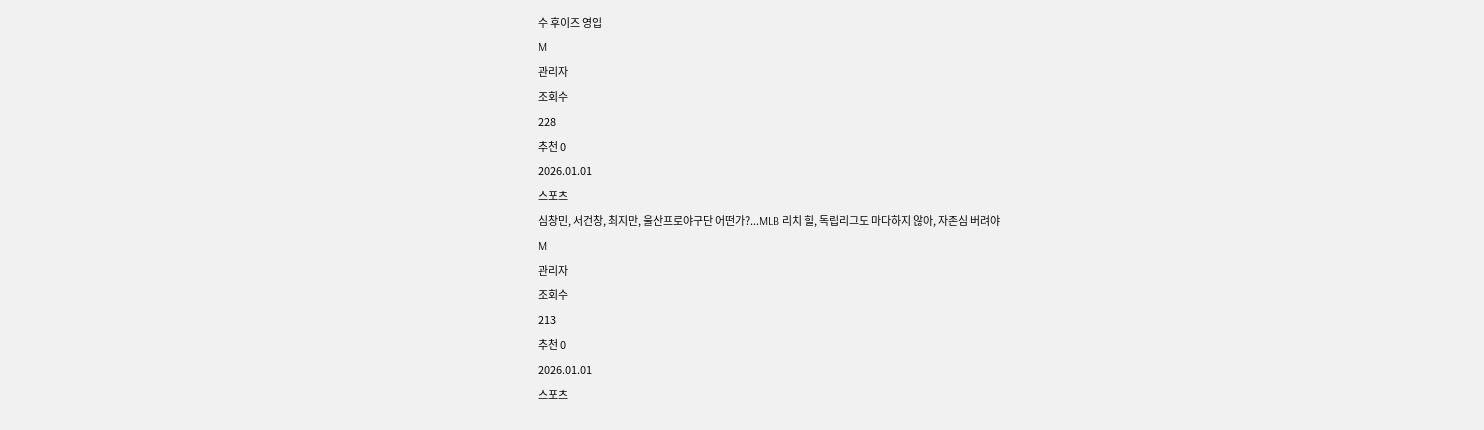수 후이즈 영입
M
관리자
조회수
228
추천 0
2026.01.01
스포츠
심창민, 서건창, 최지만, 울산프로야구단 어떤가?...MLB 리치 힐, 독립리그도 마다하지 않아, 자존심 버려야
M
관리자
조회수
213
추천 0
2026.01.01
스포츠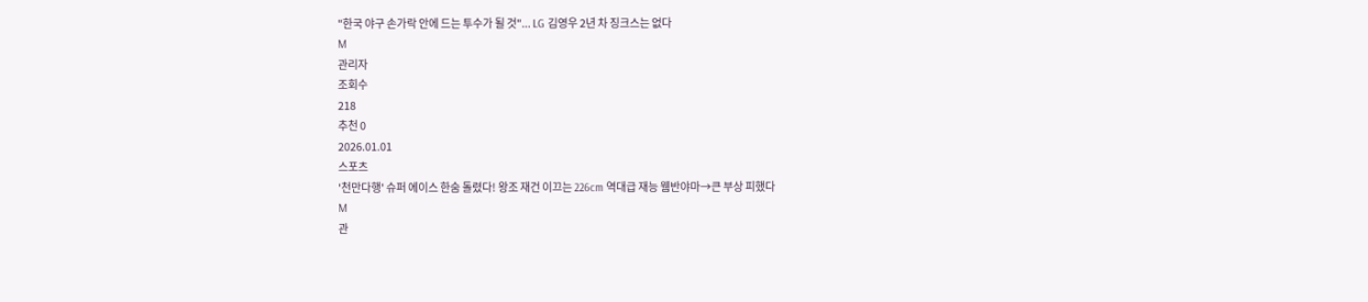"한국 야구 손가락 안에 드는 투수가 될 것"... LG 김영우 2년 차 징크스는 없다
M
관리자
조회수
218
추천 0
2026.01.01
스포츠
'천만다행' 슈퍼 에이스 한숨 돌렸다! 왕조 재건 이끄는 226cm 역대급 재능 웸반야마→큰 부상 피했다
M
관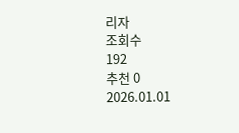리자
조회수
192
추천 0
2026.01.01